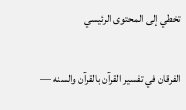تخطي إلى المحتوى الرئيسي

الفرقان في تفسير القرآن بالقرآن والسنه —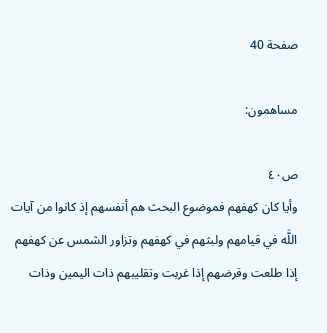صفحة 40

مساهمون:

ص٤٠
وأيا كان كهفهم فموضوع البحث هم أنفسهم إذ كانوا من آيات اللَّه في قيامهم ولبثهم في كهفهم وتزاور الشمس عن كهفهم إذا طلعت وقرضهم إذا غربت وتقليبهم ذات اليمين وذات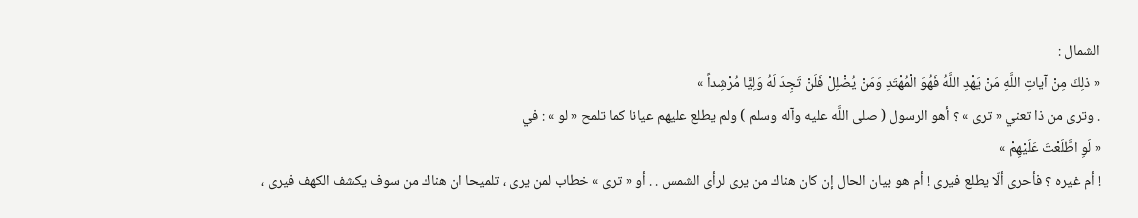الشمال :
« ذلِكَ مِنْ آياتِ اللَّهِ مَنْ يَهْدِ اللَّهُ فَهُوَ الْمُهْتَدِ وَمَنْ يُضْلِلْ فَلَنْ تَجِدَ لَهُ وَلِيًّا مُرْشِداً »
. وترى من ذا تعني « ترى » ؟ أهو الرسول ( صلى اللَّه عليه وآله وسلم ) ولم يطلع عليهم عيانا كما تلمح « لو » : في
« لَوِ اطَّلَعْتَ عَلَيْهِمْ »
! أم غيره ؟ فأحرى ألّا يطلع فيرى ! أم هو بيان الحال إن كان هناك من يرى لرأى الشمس . . أو « ترى » خطاب لمن يرى ، تلميحا ان هناك من سوف يكشف الكهف فيرى ،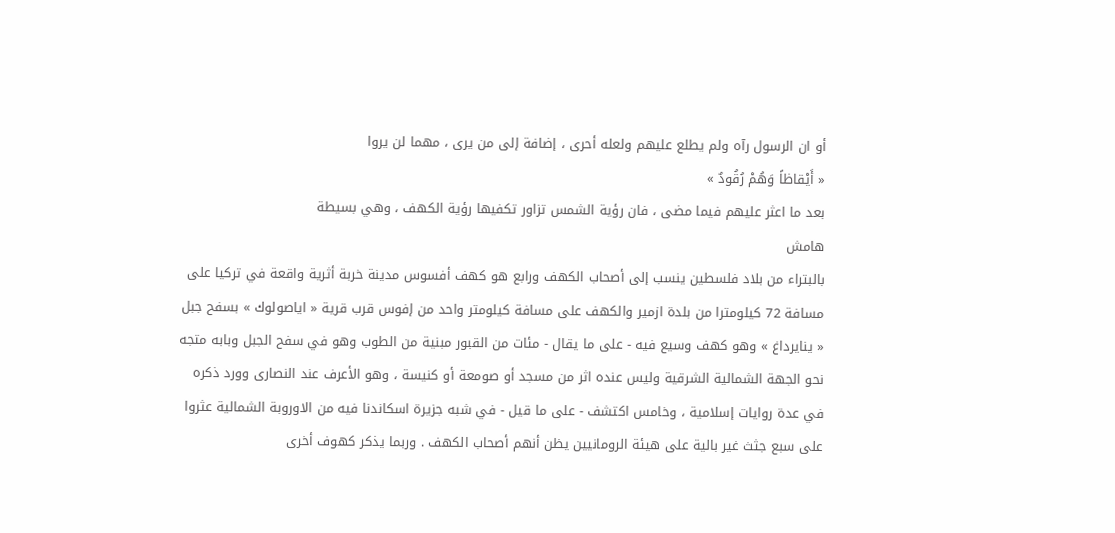أو ان الرسول رآه ولم يطلع عليهم ولعله أحرى ، إضافة إلى من يرى ، مهما لن يروا
« أَيْقاظاً وَهُمْ رُقُودٌ »
بعد ما اعثر عليهم فيما مضى ، فان رؤية الشمس تزاور تكفيها رؤية الكهف ، وهي بسيطة
هامش
بالبتراء من بلاد فلسطين ينسب إلى أصحاب الكهف ورابع هو كهف أفسوس مدينة خربة أثرية واقعة في تركيا على مسافة 72 كيلومترا من بلدة ازمير والكهف على مسافة كيلومتر واحد من إفوس قرب قرية « اياصولوك » بسفح جبل « ينايرداغ » وهو كهف وسيع فيه - على ما يقال - مئات من القبور مبنية من الطوب وهو في سفح الجبل وبابه متجه نحو الجهة الشمالية الشرقية وليس عنده اثر من مسجد أو صومعة أو كنيسة ، وهو الأعرف عند النصارى وورد ذكره في عدة روايات إسلامية ، وخامس اكتشف - على ما قيل - في شبه جزيرة اسكاندنا فيه من الاوروبة الشمالية عثروا على سبع جثث غير بالية على هيئة الرومانيين يظن أنهم أصحاب الكهف . وربما يذكر كهوف أخرى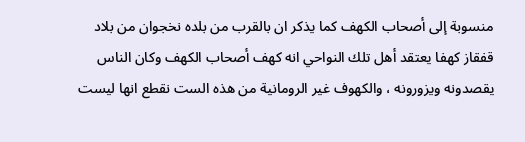منسوبة إلى أصحاب الكهف كما يذكر ان بالقرب من بلده نخجوان من بلاد قفقاز كهفا يعتقد أهل تلك النواحي انه كهف أصحاب الكهف وكان الناس يقصدونه ويزورونه ، والكهوف غير الرومانية من هذه الست نقطع انها ليست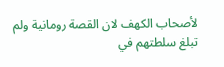لأصحاب الكهف لان القصة رومانية ولم تبلغ سلطتهم في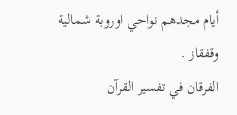أيام مجدهم نواحي اوروبة شمالية وقفقاز .
الفرقان في تفسير القرآن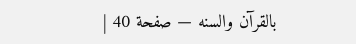بالقرآن والسنه — صفحة 40 |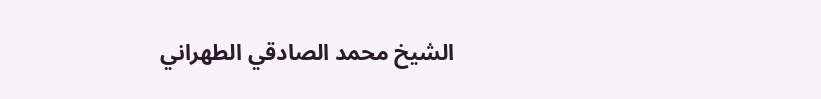الشيخ محمد الصادقي الطهراني